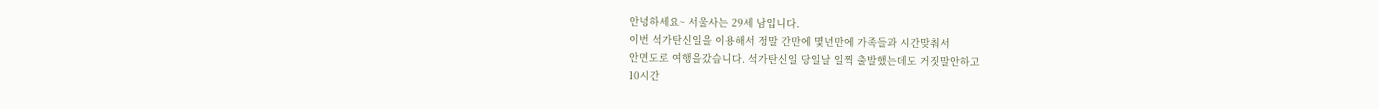안녕하세요~ 서울사는 29세 남입니다.
이번 석가탄신일을 이용해서 정말 간만에 몇년만에 가족들과 시간맞춰서
안면도로 여행을갔습니다. 석가탄신일 당일날 일찍 출발했는데도 거짓말안하고
10시간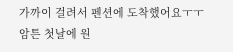가까이 걸려서 펜션에 도착했어요ㅜㅜ
암튼 첫날에 원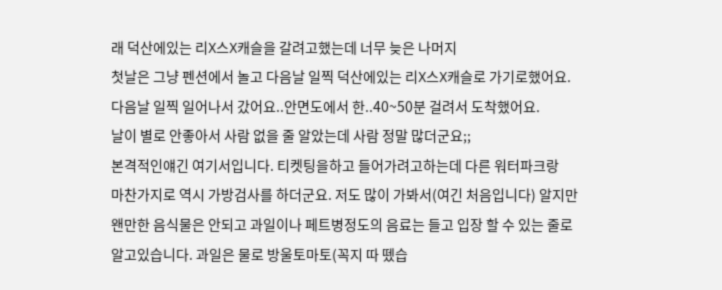래 덕산에있는 리X스X캐슬을 갈려고했는데 너무 늦은 나머지
첫날은 그냥 펜션에서 놀고 다음날 일찍 덕산에있는 리X스X캐슬로 가기로했어요.
다음날 일찍 일어나서 갔어요..안면도에서 한..40~50분 걸려서 도착했어요.
날이 별로 안좋아서 사람 없을 줄 알았는데 사람 정말 많더군요;;
본격적인얘긴 여기서입니다. 티켓팅을하고 들어가려고하는데 다른 워터파크랑
마찬가지로 역시 가방검사를 하더군요. 저도 많이 가봐서(여긴 처음입니다) 알지만
왠만한 음식물은 안되고 과일이나 페트병정도의 음료는 들고 입장 할 수 있는 줄로
알고있습니다. 과일은 물로 방울토마토(꼭지 따 뗐습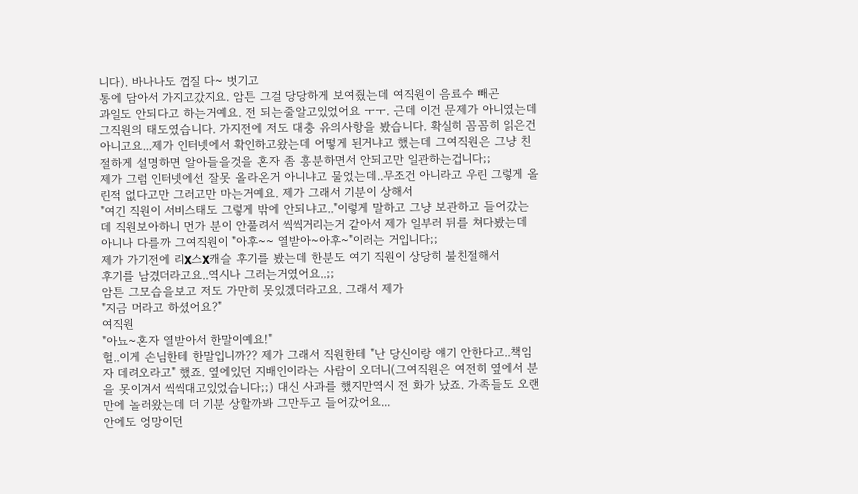니다). 바나나도 껍질 다~ 벗기고
통에 담아서 가지고갔지요. 암튼 그걸 당당하게 보여줬는데 여직원이 음료수 빼곤
과일도 안되다고 하는거예요. 전 되는줄알고있었어요 ㅜㅜ. 근데 이건 문제가 아니였는데
그직원의 태도였습니다. 가지전에 저도 대충 유의사항을 봤습니다. 확실히 꼼꼼히 읽은건
아니고요...제가 인터넷에서 확인하고왔는데 어떻게 된거냐고 했는데 그여직원은 그냥 친
절하게 설명하면 알아들을것을 혼자 좀 흥분하면서 안되고만 일관하는겁니다;;
제가 그럼 인터넷에선 잘못 올라온거 아니냐고 물었는데..무조건 아니라고 우린 그렇게 올
린적 없다고만 그러고만 마는거예요. 제가 그래서 기분이 상해서
"여긴 직원이 서비스태도 그렇게 밖에 안되냐고.."이렇게 말하고 그냥 보관하고 들어갔는
데 직원보아하니 먼가 분이 안풀려서 씩씩거리는거 같아서 제가 일부러 뒤를 쳐다봤는데
아니나 다를까 그여직원이 "아후~~ 열받아~아후~"이러는 거입니다;;
제가 가기전에 리X스X캐슬 후기를 봤는데 한분도 여기 직원이 상당히 불친절해서
후기를 남겼더라고요..역시나 그러는거였어요..;;
암튼 그모습을보고 저도 가만히 못있겠더라고요. 그래서 제가
"지금 머라고 하셨어요?"
여직원
"아뇨~혼자 열받아서 한말이예요!"
헐..이게 손님한테 한말입니까?? 제가 그래서 직원한테 "난 당신이랑 얘기 안한다고..책임
자 데려오라고" 했죠. 옆에있던 지배인이라는 사람이 오더니(그여직원은 여전히 옆에서 분
을 못이겨서 씩씩대고있었습니다;;) 대신 사과를 했지만역시 전 화가 났죠. 가족들도 오랜
만에 놀러왔는데 더 기분 상할까봐 그만두고 들어갔어요...
안에도 엉망이던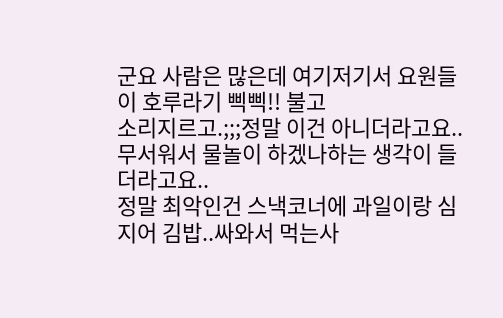군요 사람은 많은데 여기저기서 요원들이 호루라기 삑삑!! 불고
소리지르고.;;;정말 이건 아니더라고요..무서워서 물놀이 하겠나하는 생각이 들더라고요..
정말 최악인건 스낵코너에 과일이랑 심지어 김밥..싸와서 먹는사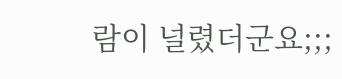람이 널렸더군요;;;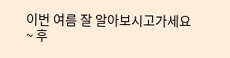이번 여름 잘 알아보시고가세요~ 후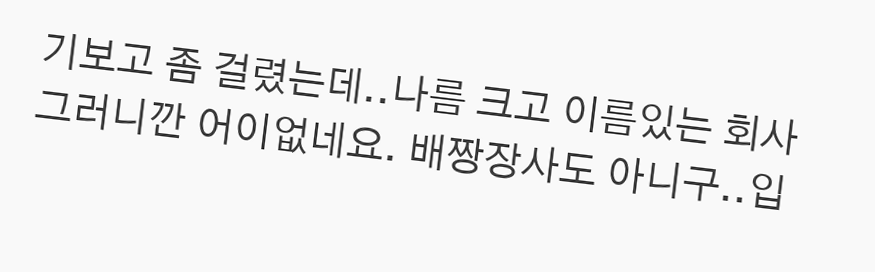기보고 좀 걸렸는데..나름 크고 이름있는 회사
그러니깐 어이없네요. 배짱장사도 아니구..입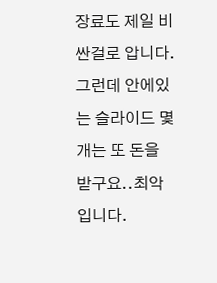장료도 제일 비싼걸로 압니다. 그런데 안에있
는 슬라이드 몇개는 또 돈을 받구요..최악입니다.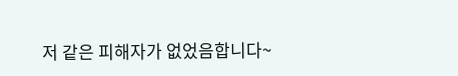저 같은 피해자가 없었음합니다~